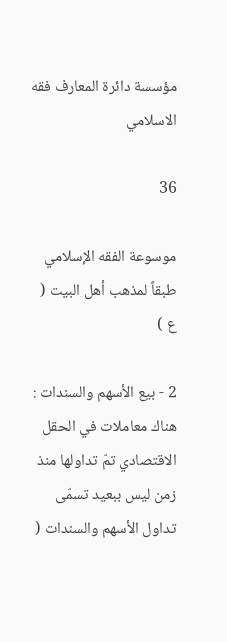مؤسسة دائرة المعارف فقه الاسلامي

36

موسوعة الفقه الإسلامي طبقاً لمذهب أهل البيت ( ع )

2 - بيع الأسهم والسندات : هناك معاملات في الحقل الاقتصادي تمّ تداولها منذ زمن ليس ببعيد تسمّى تداول الأسهم والسندات (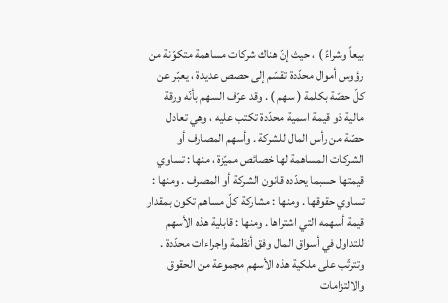بيعاً وشراءً ) ، حيث إنّ هناك شركات مساهمة متكوّنة من رؤوس أموال محدّدة تقسّم إلى حصص عديدة ، يعبّر عن كلّ حصّة بكلمة ( سهم ) . وقد عرّف السهم بأنّه ورقة مالية ذو قيمة اسمية محدّدة تكتب عليه ، وهي تعادل حصّة من رأس المال للشركة . وأسهم المصارف أو الشركات المساهمة لها خصائص مميّزة ، منها : تساوي قيمتها حسبما يحدّده قانون الشركة أو المصرف . ومنها : تساوي حقوقها . ومنها : مشاركة كلّ مساهم تكون بمقدار قيمة أسهمه التي اشتراها . ومنها : قابلية هذه الأسهم للتداول في أسواق المال وفق أنظمة واجراءات محدّدة . وتترتّب على ملكية هذه الأسهم مجموعة من الحقوق والالتزامات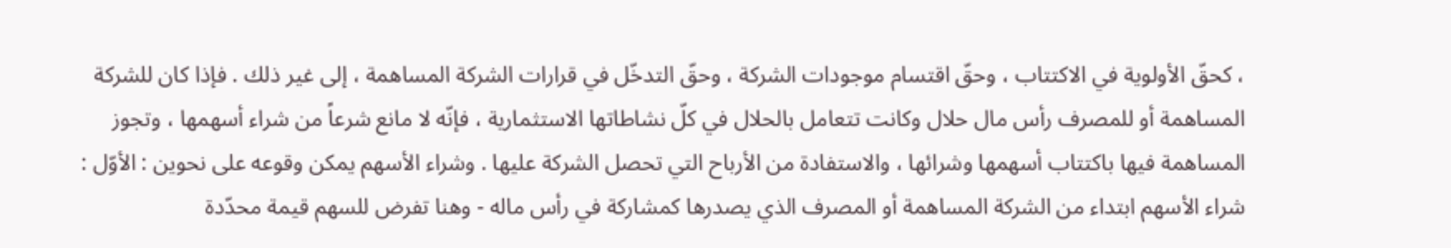، كحقّ الأولوية في الاكتتاب ، وحقّ اقتسام موجودات الشركة ، وحقّ التدخّل في قرارات الشركة المساهمة ، إلى غير ذلك . فإذا كان للشركة المساهمة أو للمصرف رأس مال حلال وكانت تتعامل بالحلال في كلّ نشاطاتها الاستثمارية ، فإنّه لا مانع شرعاً من شراء أسهمها ، وتجوز المساهمة فيها باكتتاب أسهمها وشرائها ، والاستفادة من الأرباح التي تحصل الشركة عليها . وشراء الأسهم يمكن وقوعه على نحوين : الأوّل : شراء الأسهم ابتداء من الشركة المساهمة أو المصرف الذي يصدرها كمشاركة في رأس ماله - وهنا تفرض للسهم قيمة محدّدة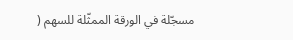مسجّلة في الورقة الممثّلة للسهم (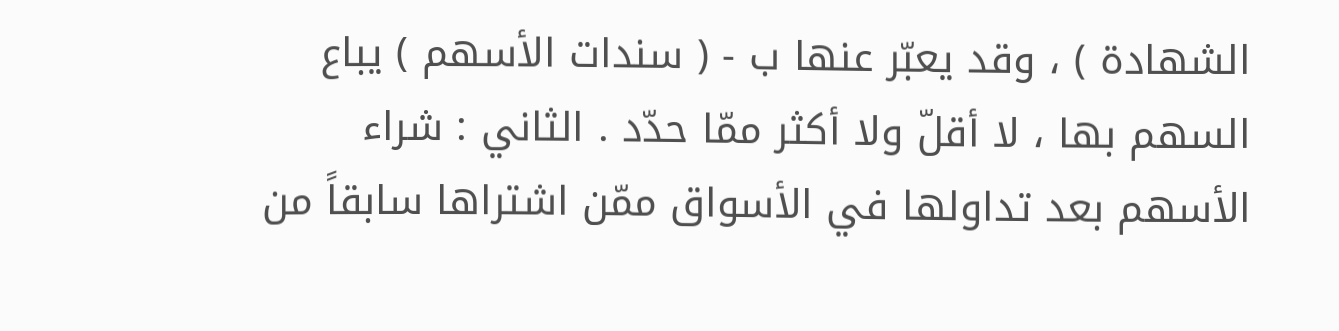الشهادة ) ، وقد يعبّر عنها ب - ( سندات الأسهم ) يباع السهم بها ، لا أقلّ ولا أكثر ممّا حدّد . الثاني : شراء الأسهم بعد تداولها في الأسواق ممّن اشتراها سابقاً من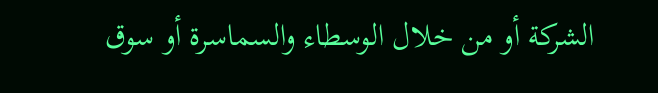الشركة أو من خلال الوسطاء والسماسرة أو سوق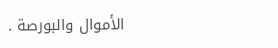الأموال والبورصة .